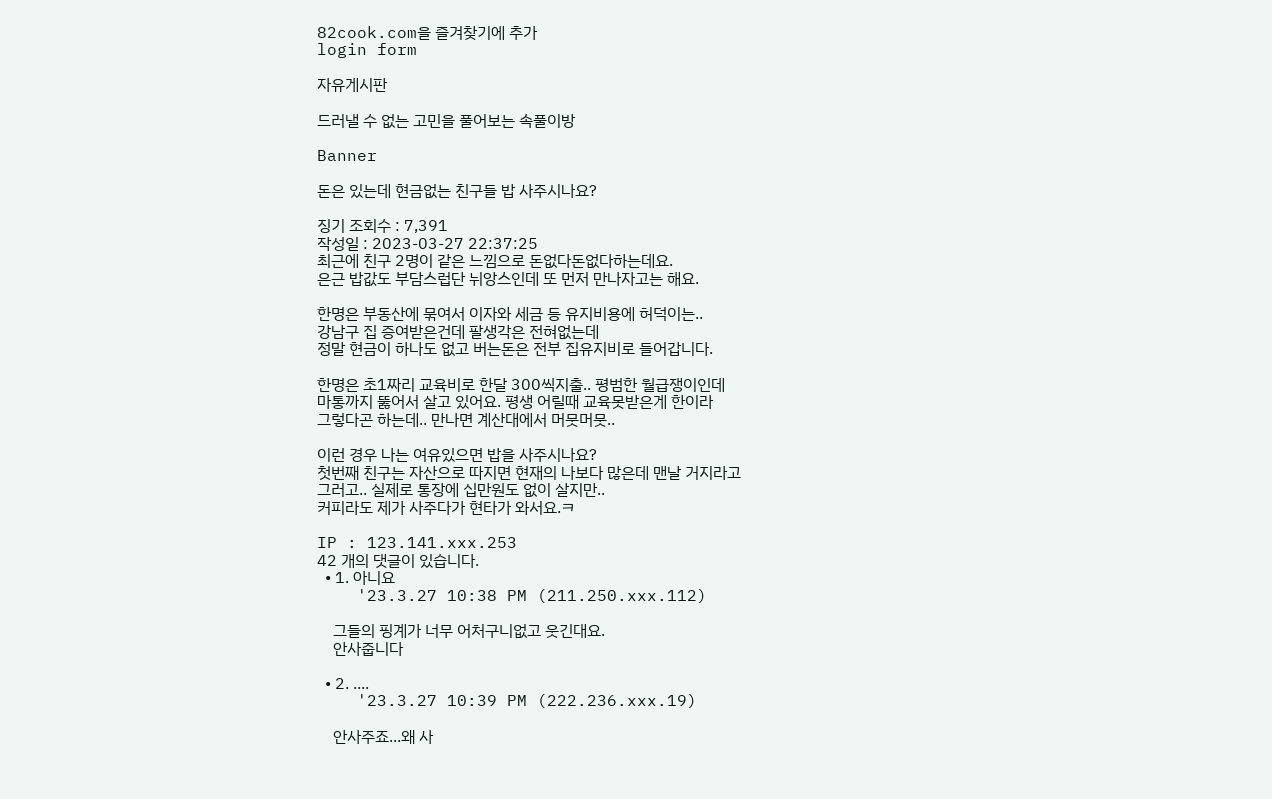82cook.com을 즐겨찾기에 추가
login form

자유게시판

드러낼 수 없는 고민을 풀어보는 속풀이방

Banner

돈은 있는데 현금없는 친구들 밥 사주시나요?

징기 조회수 : 7,391
작성일 : 2023-03-27 22:37:25
최근에 친구 2명이 같은 느낌으로 돈없다돈없다하는데요.
은근 밥값도 부담스럽단 뉘앙스인데 또 먼저 만나자고는 해요.

한명은 부동산에 묶여서 이자와 세금 등 유지비용에 허덕이는..
강남구 집 증여받은건데 팔생각은 전혀없는데
정말 현금이 하나도 없고 버는돈은 전부 집유지비로 들어갑니다.

한명은 초1짜리 교육비로 한달 300씩지출.. 평범한 월급쟁이인데
마통까지 뚫어서 살고 있어요. 평생 어릴때 교육못받은게 한이라
그렇다곤 하는데.. 만나면 계산대에서 머뭇머뭇..

이런 경우 나는 여유있으면 밥을 사주시나요?
첫번째 친구는 자산으로 따지면 현재의 나보다 많은데 맨날 거지라고
그러고.. 실제로 통장에 십만원도 없이 살지만..
커피라도 제가 사주다가 현타가 와서요.ㅋ

IP : 123.141.xxx.253
42 개의 댓글이 있습니다.
  • 1. 아니요
    '23.3.27 10:38 PM (211.250.xxx.112)

    그들의 핑계가 너무 어처구니없고 웃긴대요.
    안사줍니다

  • 2. ....
    '23.3.27 10:39 PM (222.236.xxx.19)

    안사주죠...왜 사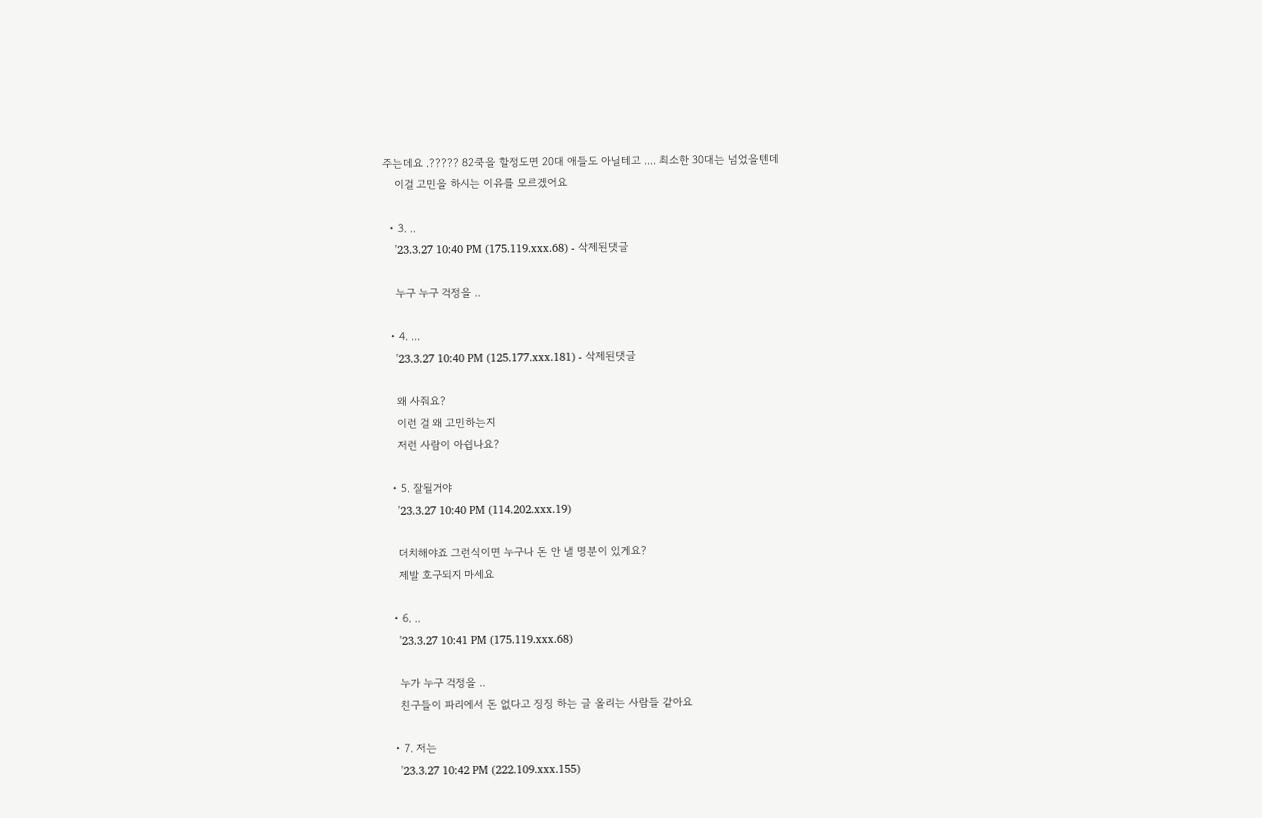주는데요 .????? 82쿡을 할정도면 20대 애들도 아닐테고 .... 최소한 30대는 넘었을텐데
    이걸 고민을 하시는 이유를 모르겠어요

  • 3. ..
    '23.3.27 10:40 PM (175.119.xxx.68) - 삭제된댓글

    누구 누구 걱정을 ..

  • 4. ...
    '23.3.27 10:40 PM (125.177.xxx.181) - 삭제된댓글

    왜 사줘요?
    이런 걸 왜 고민하는지
    저런 사람이 아쉽나요?

  • 5. 잘될거야
    '23.3.27 10:40 PM (114.202.xxx.19)

    더치해야죠 그런식이면 누구나 돈 안 낼 명분이 있게요?
    제발 호구되지 마세요

  • 6. ..
    '23.3.27 10:41 PM (175.119.xxx.68)

    누가 누구 걱정을 ..
    친구들이 파리에서 돈 없다고 징징 하는 글 올리는 사람들 같아요

  • 7. 저는
    '23.3.27 10:42 PM (222.109.xxx.155)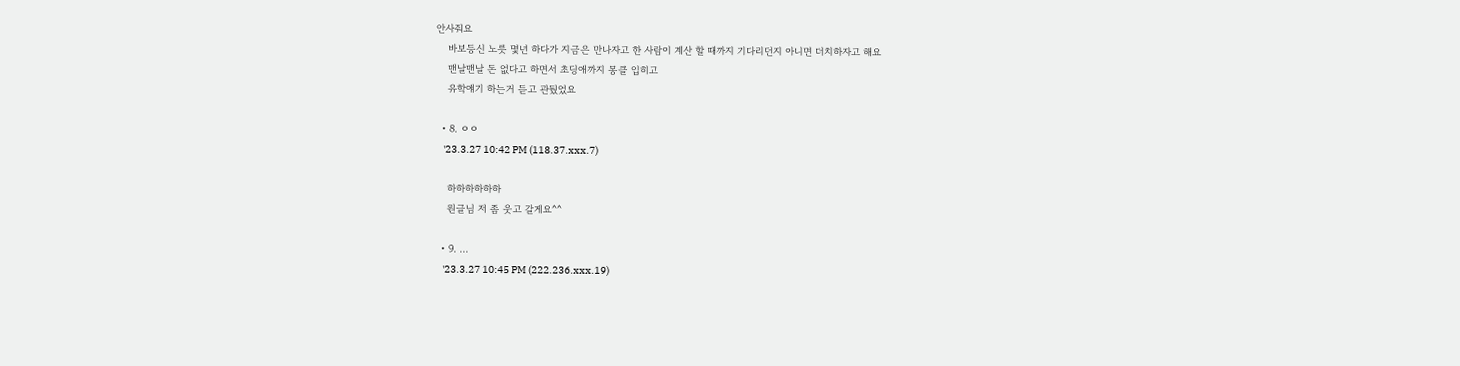안사줘요
    바보등신 노릇 몇년 하다가 지금은 만나자고 한 사람이 계산 할 때까지 기다리던지 아니면 더치하자고 해요
    맨날맨날 돈 없다고 하면서 초딩애까지 몽클 입히고
    유학얘기 하는거 듣고 관뒀었요

  • 8. ㅇㅇ
    '23.3.27 10:42 PM (118.37.xxx.7)

    하하하하하하
    원글님 저 좀 웃고 갈게요^^

  • 9. ...
    '23.3.27 10:45 PM (222.236.xxx.19)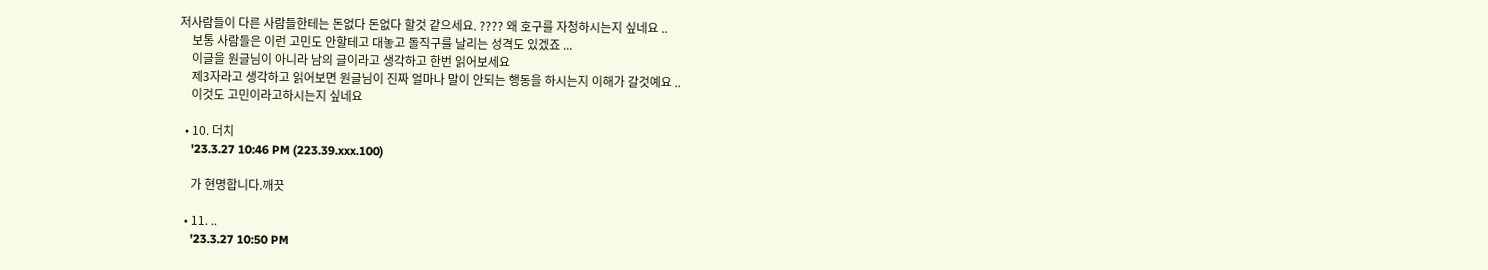저사람들이 다른 사람들한테는 돈없다 돈없다 할것 같으세요. ???? 왜 호구를 자청하시는지 싶네요 ..
    보통 사람들은 이런 고민도 안할테고 대놓고 돌직구를 날리는 성격도 있겠죠 ...
    이글을 원글님이 아니라 남의 글이라고 생각하고 한번 읽어보세요
    제3자라고 생각하고 읽어보면 원글님이 진짜 얼마나 말이 안되는 행동을 하시는지 이해가 갈것예요 ..
    이것도 고민이라고하시는지 싶네요

  • 10. 더치
    '23.3.27 10:46 PM (223.39.xxx.100)

    가 현명합니다.깨끗

  • 11. ..
    '23.3.27 10:50 PM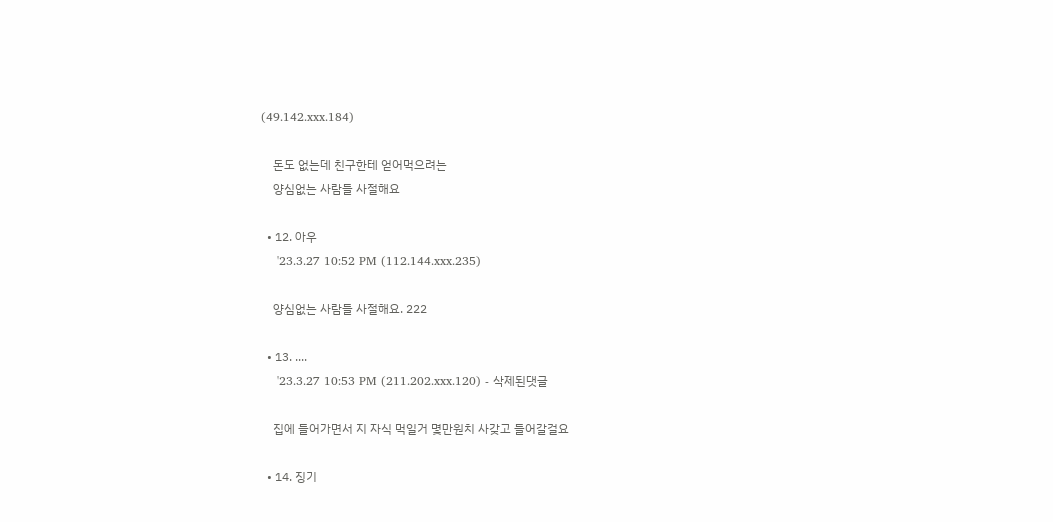(49.142.xxx.184)

    돈도 없는데 친구한테 얻어먹으려는
    양심없는 사람들 사절해요

  • 12. 아우
    '23.3.27 10:52 PM (112.144.xxx.235)

    양심없는 사람들 사절해요. 222

  • 13. ....
    '23.3.27 10:53 PM (211.202.xxx.120) - 삭제된댓글

    집에 들어가면서 지 자식 먹일거 몇만원치 사갖고 들어갈걸요

  • 14. 징기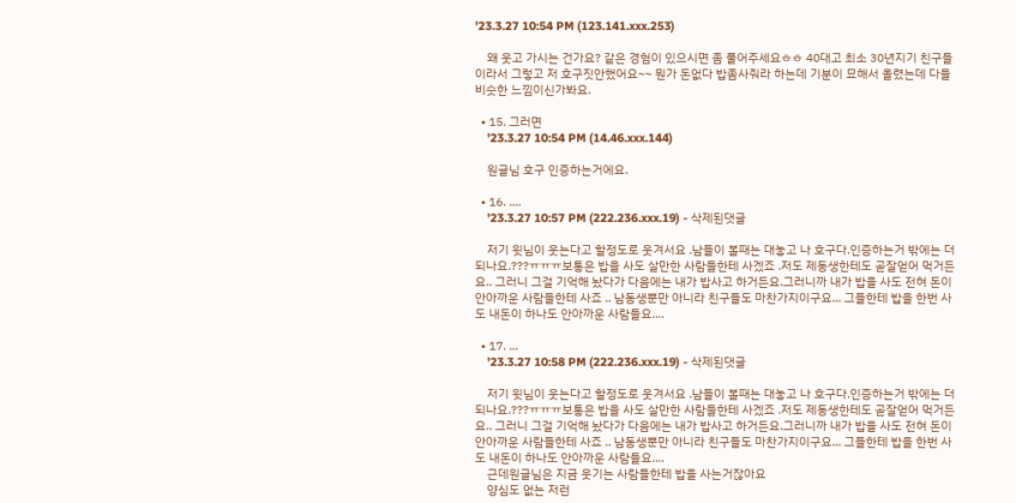'23.3.27 10:54 PM (123.141.xxx.253)

    왜 웃고 가시는 건가요? 같은 경험이 있으시면 좀 풀어주세요ㅎㅎ 40대고 최소 30년지기 친구들이라서 그렇고 저 호구짓안했어요~~ 뭔가 돈없다 밥좀사줘라 하는데 기분이 묘해서 올렸는데 다들 비슷한 느낌이신가봐요.

  • 15. 그러면
    '23.3.27 10:54 PM (14.46.xxx.144)

    원글님 호구 인증하는거에요.

  • 16. ....
    '23.3.27 10:57 PM (222.236.xxx.19) - 삭제된댓글

    저기 윗님이 웃는다고 할정도로 웃겨서요 .남들이 볼때는 대놓고 나 호구다.인증하는거 밖에는 더 되나요.???ㅠㅠㅠ보통은 밥을 사도 살만한 사람들한테 사겠죠 .저도 제동생한테도 곧잘얻어 먹거든요.. 그러니 그걸 기억해 놨다가 다음에는 내가 밥사고 하거든요.그러니까 내가 밥을 사도 전혀 돈이 안아까운 사람들한테 사죠 .. 남동생뿐만 아니라 친구들도 마찬가지이구요... 그들한테 밥을 한번 사도 내돈이 하나도 안아까운 사람들요....

  • 17. ...
    '23.3.27 10:58 PM (222.236.xxx.19) - 삭제된댓글

    저기 윗님이 웃는다고 할정도로 웃겨서요 .남들이 볼때는 대놓고 나 호구다.인증하는거 밖에는 더 되나요.???ㅠㅠㅠ보통은 밥을 사도 살만한 사람들한테 사겠죠 .저도 제동생한테도 곧잘얻어 먹거든요.. 그러니 그걸 기억해 놨다가 다음에는 내가 밥사고 하거든요.그러니까 내가 밥을 사도 전혀 돈이 안아까운 사람들한테 사죠 .. 남동생뿐만 아니라 친구들도 마찬가지이구요... 그들한테 밥을 한번 사도 내돈이 하나도 안아까운 사람들요....
    근데원글님은 지금 웃기는 사람들한테 밥을 사는거잖아요
    양심도 없는 저런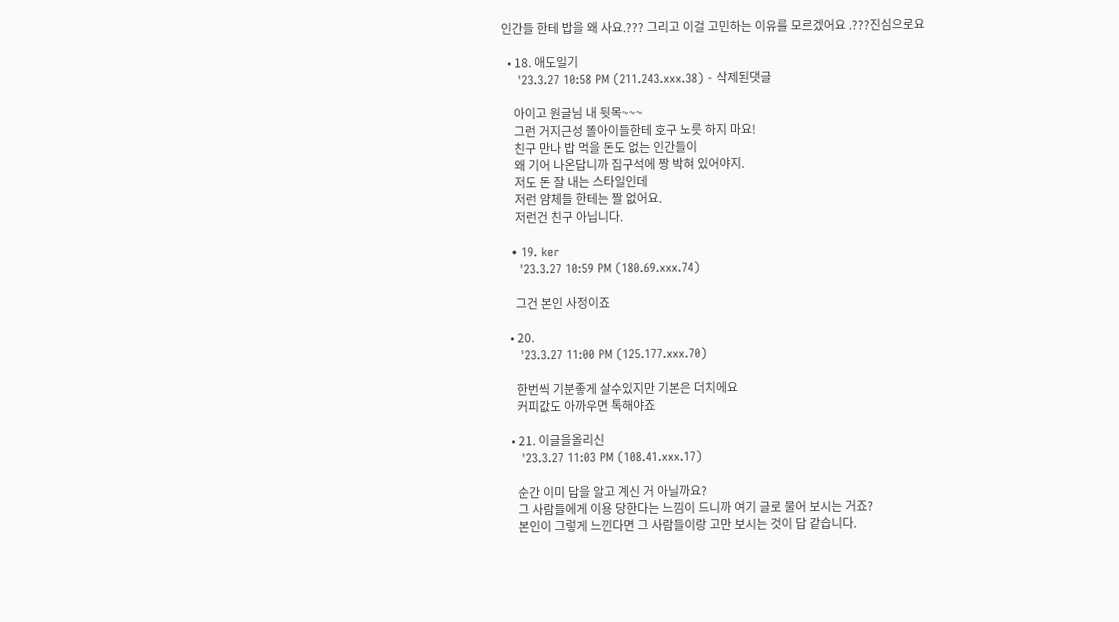인간들 한테 밥을 왜 사요.??? 그리고 이걸 고민하는 이유를 모르겠어요 .???진심으로요

  • 18. 애도일기
    '23.3.27 10:58 PM (211.243.xxx.38) - 삭제된댓글

    아이고 원글님 내 뒷목~~~
    그런 거지근성 똘아이들한테 호구 노릇 하지 마요!
    친구 만나 밥 먹을 돈도 없는 인간들이
    왜 기어 나온답니까 집구석에 짱 박혀 있어야지.
    저도 돈 잘 내는 스타일인데
    저런 얌체들 한테는 짤 없어요.
    저런건 친구 아닙니다.

  • 19. ker
    '23.3.27 10:59 PM (180.69.xxx.74)

    그건 본인 사정이죠

  • 20.
    '23.3.27 11:00 PM (125.177.xxx.70)

    한번씩 기분좋게 살수있지만 기본은 더치에요
    커피값도 아까우면 톡해야죠

  • 21. 이글을올리신
    '23.3.27 11:03 PM (108.41.xxx.17)

    순간 이미 답을 알고 계신 거 아닐까요?
    그 사람들에게 이용 당한다는 느낌이 드니까 여기 글로 물어 보시는 거죠?
    본인이 그렇게 느낀다면 그 사람들이랑 고만 보시는 것이 답 같습니다.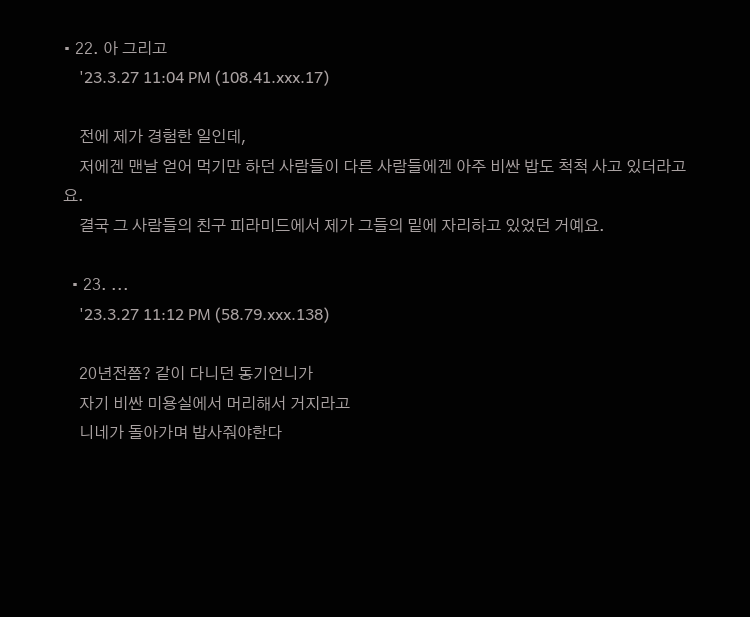• 22. 아 그리고
    '23.3.27 11:04 PM (108.41.xxx.17)

    전에 제가 경험한 일인데,
    저에겐 맨날 얻어 먹기만 하던 사람들이 다른 사람들에겐 아주 비싼 밥도 척척 사고 있더라고요.
    결국 그 사람들의 친구 피라미드에서 제가 그들의 밑에 자리하고 있었던 거예요.

  • 23. ...
    '23.3.27 11:12 PM (58.79.xxx.138)

    20년전쯤? 같이 다니던 동기언니가
    자기 비싼 미용실에서 머리해서 거지라고
    니네가 돌아가며 밥사줘야한다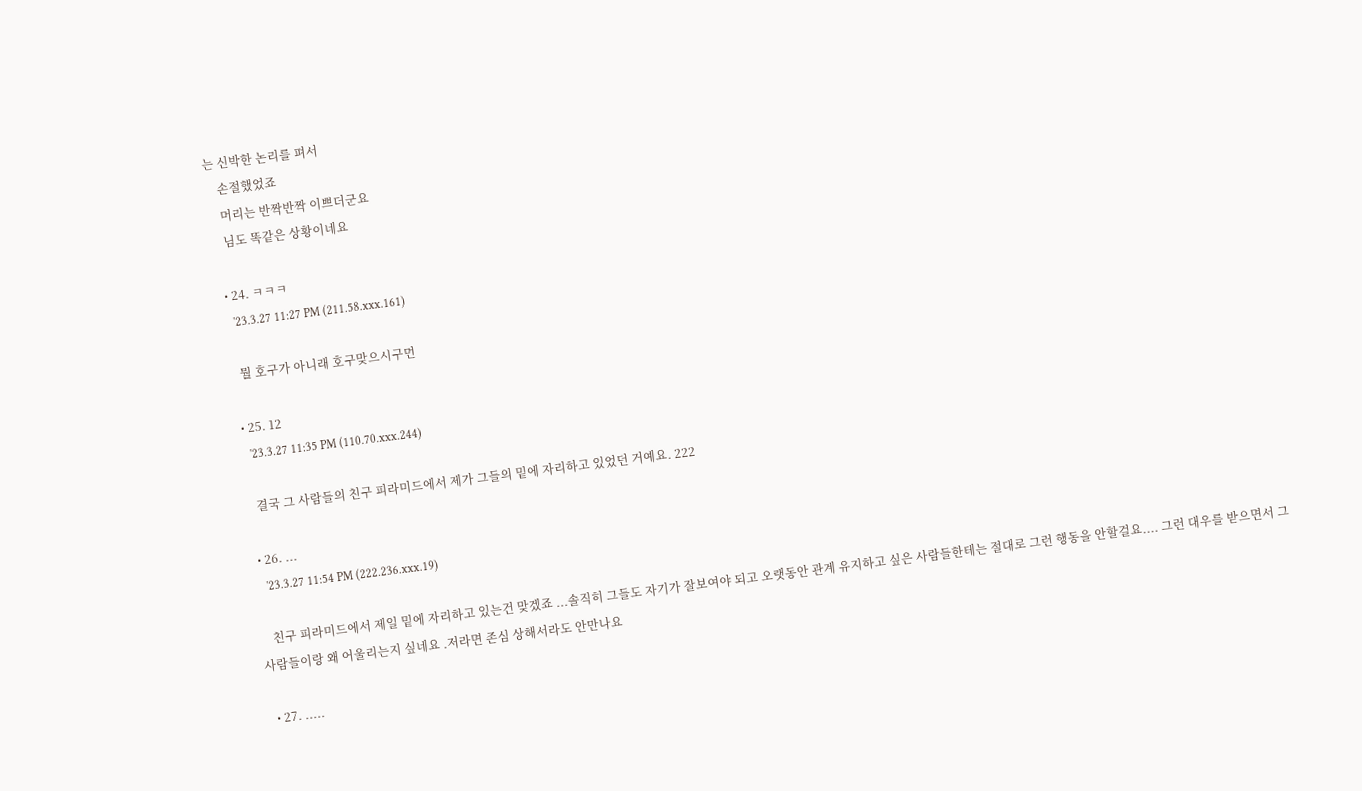는 신박한 논리를 펴서
    손절했었죠
    머리는 반짝반짝 이쁘더군요
    님도 똑같은 상황이네요

  • 24. ㅋㅋㅋ
    '23.3.27 11:27 PM (211.58.xxx.161)

    뭘 호구가 아니래 호구맞으시구먼

  • 25. 12
    '23.3.27 11:35 PM (110.70.xxx.244)

    결국 그 사람들의 친구 피라미드에서 제가 그들의 밑에 자리하고 있었던 거예요. 222

  • 26. ...
    '23.3.27 11:54 PM (222.236.xxx.19)

    친구 피라미드에서 제일 밑에 자리하고 있는건 맞겠죠 ...솔직히 그들도 자기가 잘보여야 되고 오랫동안 관계 유지하고 싶은 사람들한테는 절대로 그런 행동을 안할걸요.... 그런 대우를 받으면서 그사람들이랑 왜 어울리는지 싶네요 .저라면 존심 상해서라도 안만나요

  • 27. .....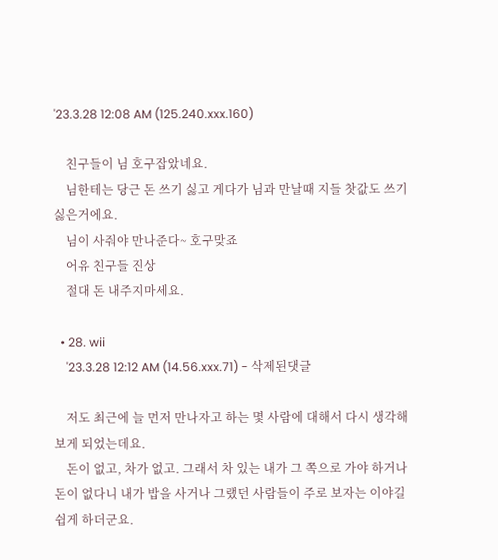'23.3.28 12:08 AM (125.240.xxx.160)

    친구들이 님 호구잡았네요.
    님한테는 당근 돈 쓰기 싫고 게다가 님과 만날때 지들 찻값도 쓰기싫은거에요.
    님이 사줘야 만나준다~ 호구맞죠
    어유 친구들 진상
    절대 돈 내주지마세요.

  • 28. wii
    '23.3.28 12:12 AM (14.56.xxx.71) - 삭제된댓글

    저도 최근에 늘 먼저 만나자고 하는 몇 사람에 대해서 다시 생각해보게 되었는데요.
    돈이 없고, 차가 없고. 그래서 차 있는 내가 그 쪽으로 가야 하거나 돈이 없다니 내가 밥을 사거나 그랬던 사람들이 주로 보자는 이야길 쉽게 하더군요.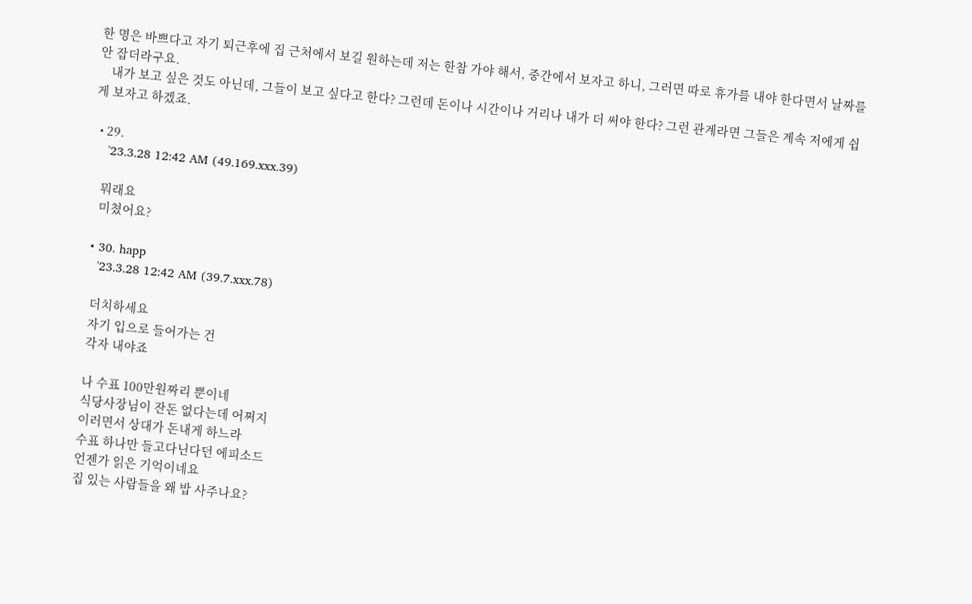한 명은 바쁘다고 자기 퇴근후에 집 근처에서 보길 원하는데 저는 한참 가야 해서, 중간에서 보자고 하니, 그러면 따로 휴가를 내야 한다면서 날짜를 안 잡더라구요.
    내가 보고 싶은 것도 아닌데, 그들이 보고 싶다고 한다? 그런데 돈이나 시간이나 거리나 내가 더 써야 한다? 그런 관계라면 그들은 계속 저에게 쉽게 보자고 하겠죠.

  • 29.
    '23.3.28 12:42 AM (49.169.xxx.39)

    뭐래요
    미쳤어요?

  • 30. happ
    '23.3.28 12:42 AM (39.7.xxx.78)

    더치하세요
    자기 입으로 들어가는 건
    각자 내야죠

    나 수표 100만원짜리 뿐이네
    식당사장님이 잔돈 없다는데 어쩌지
    이러면서 상대가 돈내게 하느라
    수표 하나만 들고다닌다던 에피소드
    언젠가 읽은 기억이네요
    집 있는 사람들을 왜 밥 사주나요?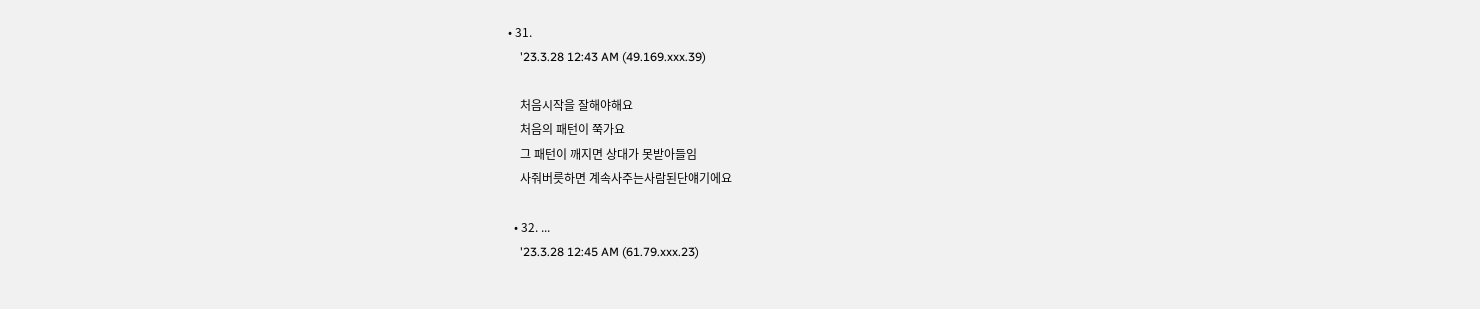• 31.
    '23.3.28 12:43 AM (49.169.xxx.39)

    처음시작을 잘해야해요
    처음의 패턴이 쭉가요
    그 패턴이 깨지면 상대가 못받아들임
    사줘버릇하면 계속사주는사람된단얘기에요

  • 32. ...
    '23.3.28 12:45 AM (61.79.xxx.23)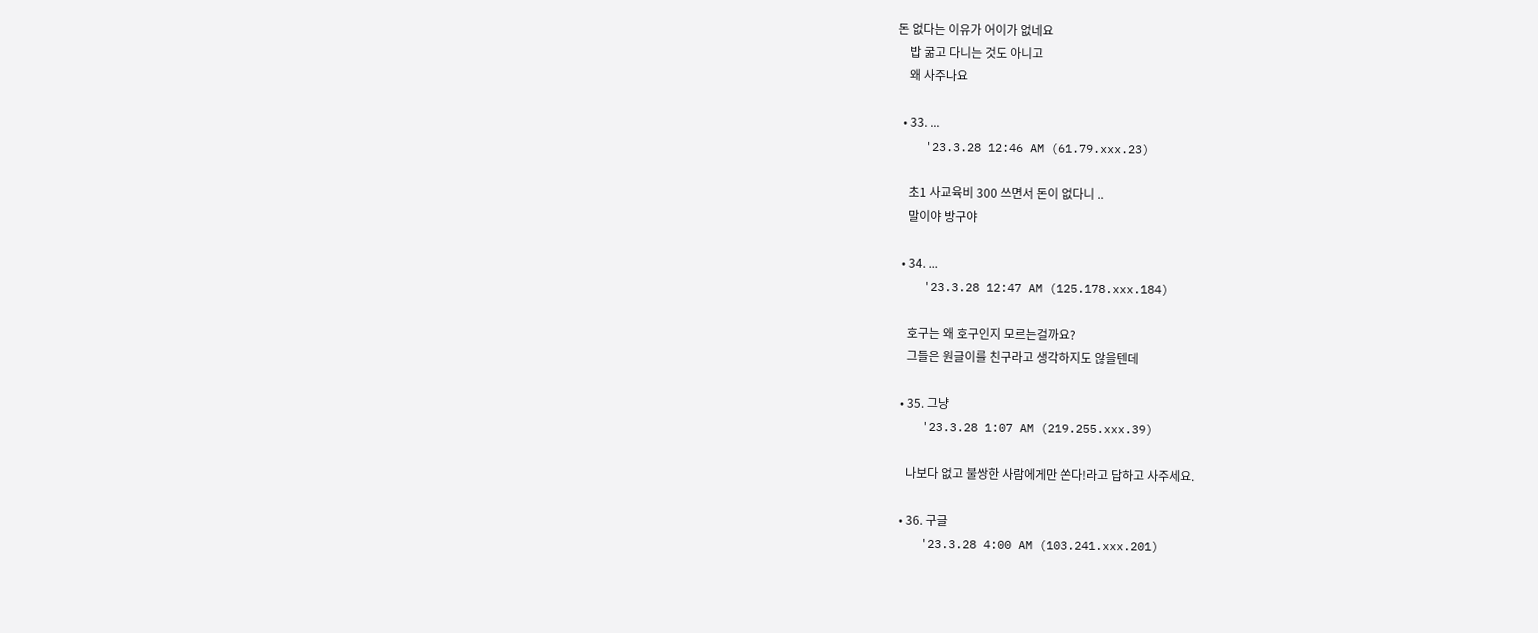돈 없다는 이유가 어이가 없네요
    밥 굶고 다니는 것도 아니고
    왜 사주나요

  • 33. ...
    '23.3.28 12:46 AM (61.79.xxx.23)

    초1 사교육비 300 쓰면서 돈이 없다니 ..
    말이야 방구야

  • 34. ...
    '23.3.28 12:47 AM (125.178.xxx.184)

    호구는 왜 호구인지 모르는걸까요?
    그들은 원글이를 친구라고 생각하지도 않을텐데

  • 35. 그냥
    '23.3.28 1:07 AM (219.255.xxx.39)

    나보다 없고 불쌍한 사람에게만 쏜다!라고 답하고 사주세요.

  • 36. 구글
    '23.3.28 4:00 AM (103.241.xxx.201)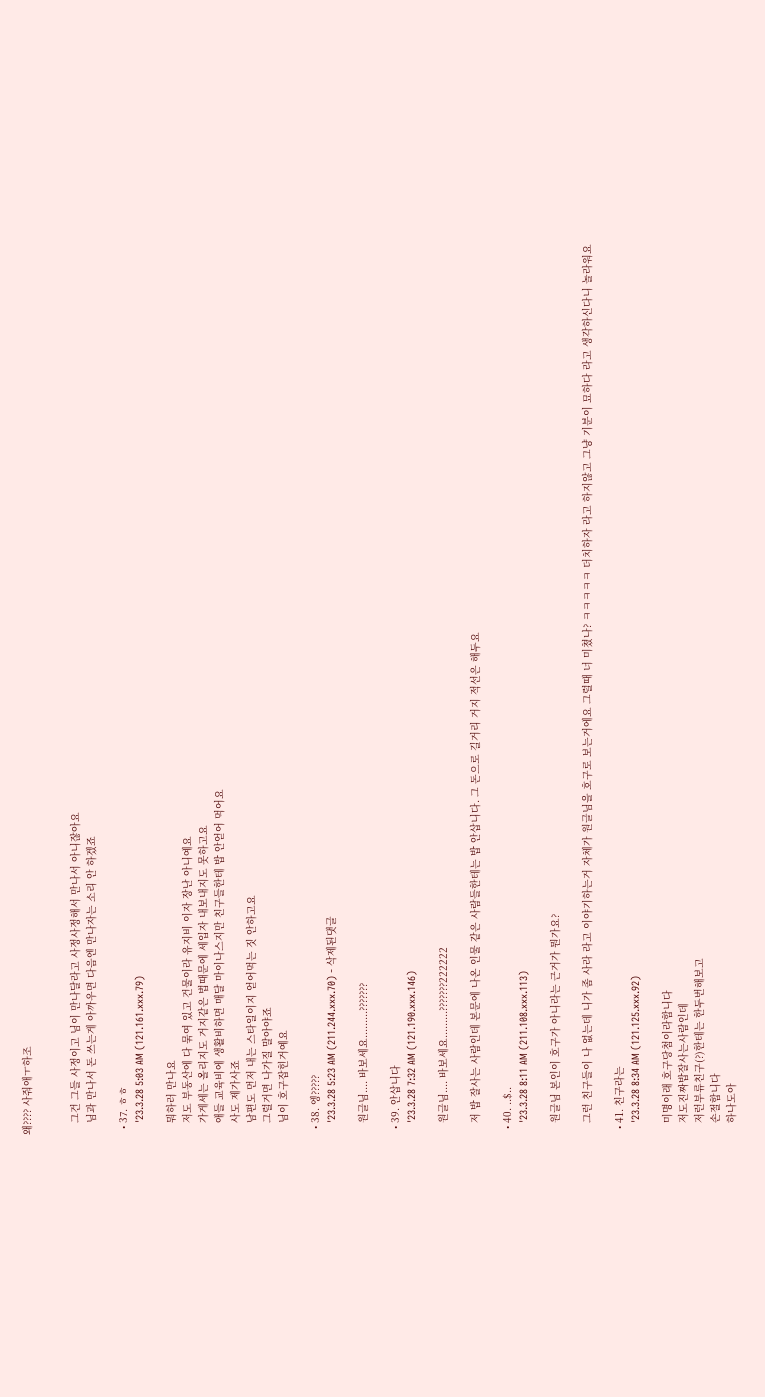왜???? 사줘애ㅜ하조


    그건 그들 사정이고 님이 만나달라고 사정사정해서 만나서 아니잖아요
    님과 만나서 돈 쓰는게 아까우면 다음엔 만나자는 소리 안 하겠죠

  • 37. ㅎㅎ
    '23.3.28 5:03 AM (121.161.xxx.79)

    뭐하러 만나요
    저도 부동산에 다 묶여 있고 건물이라 유지비 이자 장난 아니예요
    가게세는 올리지도 거지같은 법때문에 세입자 내보내지도 못하고요
    애들 교육비에 생활비하면 매달 마이나스지만 친구들한테 밥 안얻어 먹어요
    사도 제가사죠
    남편도 먼저 내는 스타일이지 얻어먹는 짓 안하고요
    그럴거면 나가질 말아야죠
    님이 호구잡힌거예요

  • 38. 엥?????
    '23.3.28 5:23 AM (211.244.xxx.70) - 삭제된댓글

    원글님.... 바보세요.........???????

  • 39. 안삽니다
    '23.3.28 7:32 AM (121.190.xxx.146)

    원글님.... 바보세요.........???????222222

    저 밥 잘사는 사람인데 본문에 나온 인물 같은 사람들한테는 밥 안삽니다. 그 돈으로 길거리 거지 적선은 해두요

  • 40. ..$..
    '23.3.28 8:11 AM (211.108.xxx.113)

    원글님 본인이 호구가 아니라는 근거가 뭔가요?

    그런 친구들이 나 없는데 니가 좀 사라 라고 이야기하는거 자체가 원글님을 호구로 보는거에요 그럴때 너 미쳤나? ㅋㅋㅋㅋㅋ 더치하자 라고 하지않고 그냥 기분이 묘하다 라고 생각하신다니 놀라워요

  • 41. 친구라는
    '23.3.28 8:34 AM (121.125.xxx.92)

    미명이래 호구당첨이라합니다
    저도진짜밥잘사는사람인데
    저런부류친구(?)한테는 한두번해보고
    손절합니다
    하나도아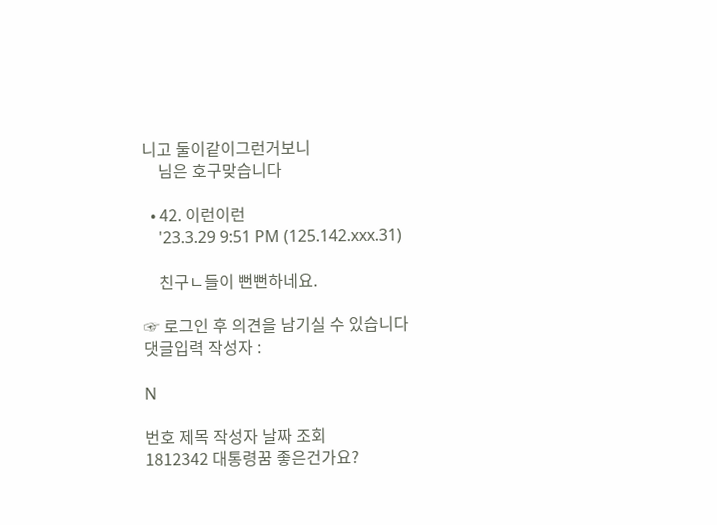니고 둘이같이그런거보니
    님은 호구맞습니다

  • 42. 이런이런
    '23.3.29 9:51 PM (125.142.xxx.31)

    친구ㄴ들이 뻔뻔하네요.

☞ 로그인 후 의견을 남기실 수 있습니다
댓글입력 작성자 :

N

번호 제목 작성자 날짜 조회
1812342 대통령꿈 좋은건가요?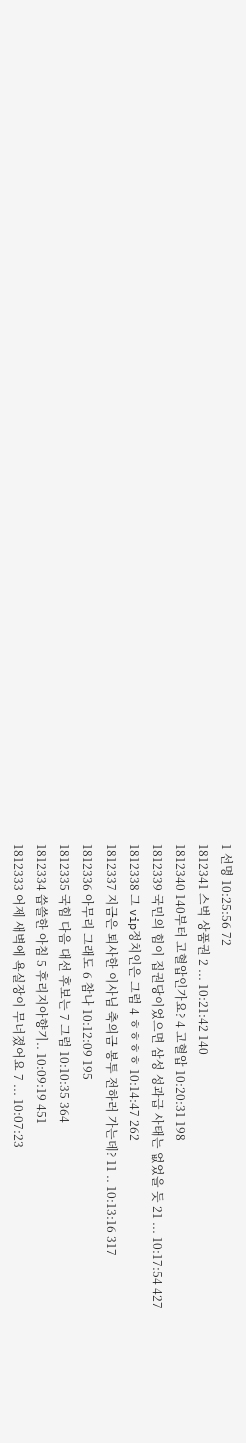1 선명 10:25:56 72
1812341 스벅 상품권 2 ... 10:21:42 140
1812340 140부터 고혈압인가요? 4 고혈압 10:20:31 198
1812339 국민의 힘이 집권당이었으면 삼성 성과급 사태는 없었을 듯 21 ... 10:17:54 427
1812338 그 vip정치인은 그럼 4 ㅎㅎㅎㅎ 10:14:47 262
1812337 지금은 퇴사한 이사님 축의금 봉투 전하러 가는데? 11 .. 10:13:16 317
1812336 아무리 그래도 6 참나 10:12:09 195
1812335 국힘 다음 대선 후보는 7 그럼 10:10:35 364
1812334 씁쓸한 아침 5 후리지아향기.. 10:09:19 451
1812333 어제 새벽에 욕실장이 무너졌어요 7 ... 10:07:23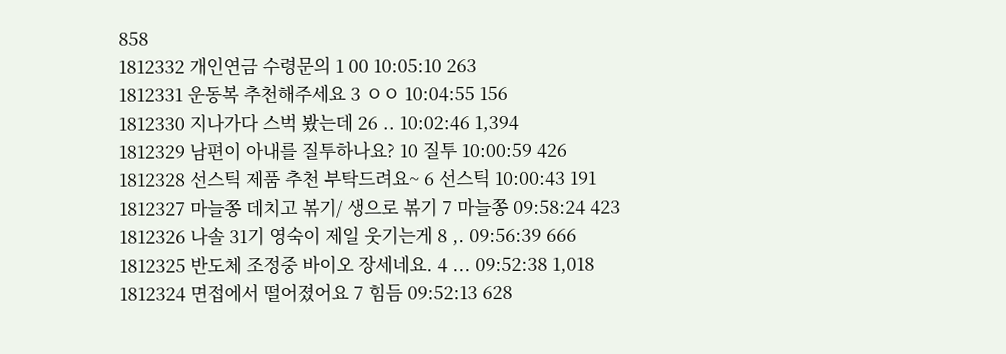858
1812332 개인연금 수령문의 1 00 10:05:10 263
1812331 운동복 추천해주세요 3 ㅇㅇ 10:04:55 156
1812330 지나가다 스벅 봤는데 26 .. 10:02:46 1,394
1812329 남편이 아내를 질투하나요? 10 질투 10:00:59 426
1812328 선스틱 제품 추천 부탁드려요~ 6 선스틱 10:00:43 191
1812327 마늘쫑 데치고 볶기/ 생으로 볶기 7 마늘쫑 09:58:24 423
1812326 나솔 31기 영숙이 제일 웃기는게 8 ,. 09:56:39 666
1812325 반도체 조정중 바이오 장세네요. 4 ... 09:52:38 1,018
1812324 면접에서 떨어졌어요 7 힘듬 09:52:13 628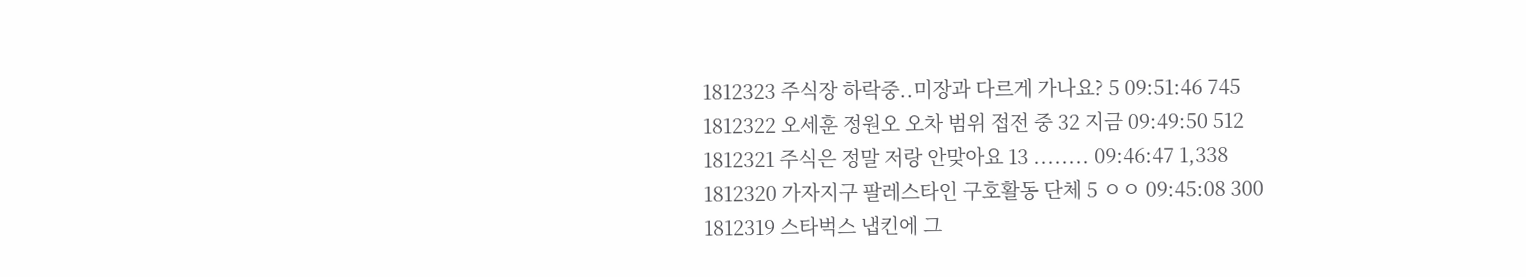1812323 주식장 하락중..미장과 다르게 가나요? 5 09:51:46 745
1812322 오세훈 정원오 오차 범위 접전 중 32 지금 09:49:50 512
1812321 주식은 정말 저랑 안맞아요 13 ........ 09:46:47 1,338
1812320 가자지구 팔레스타인 구호활동 단체 5 ㅇㅇ 09:45:08 300
1812319 스타벅스 냅킨에 그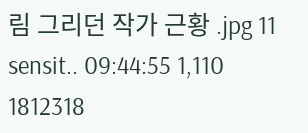림 그리던 작가 근황 .jpg 11 sensit.. 09:44:55 1,110
1812318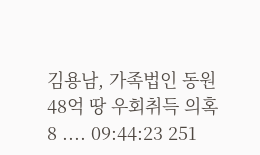김용남, 가족법인 동원 48억 땅 우회취득 의혹 8 .... 09:44:23 251